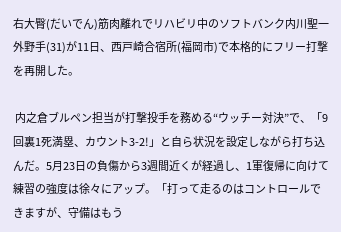右大臀(だいでん)筋肉離れでリハビリ中のソフトバンク内川聖一外野手(31)が11日、西戸崎合宿所(福岡市)で本格的にフリー打撃を再開した。

 内之倉ブルペン担当が打撃投手を務める“ウッチー対決”で、「9回裏1死満塁、カウント3-2!」と自ら状況を設定しながら打ち込んだ。5月23日の負傷から3週間近くが経過し、1軍復帰に向けて練習の強度は徐々にアップ。「打って走るのはコントロールできますが、守備はもう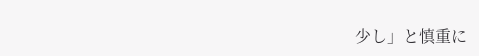少し」と慎重に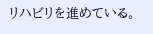リハビリを進めている。